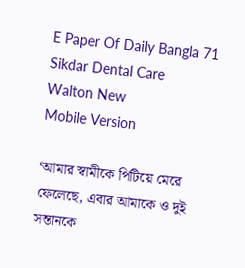E Paper Of Daily Bangla 71
Sikdar Dental Care
Walton New
Mobile Version

‘আমার স্বামীকে পিটিয়ে মেরে ফেলেছে, এবার আমাকে ও দুই সন্তানকে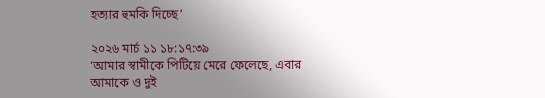হত্যার হুমকি দিচ্ছে’

২০২৬ মার্চ ১১ ১৮:১৭:৩৯
‘আমার স্বামীকে পিটিয়ে মেরে ফেলেছে, এবার আমাকে ও দুই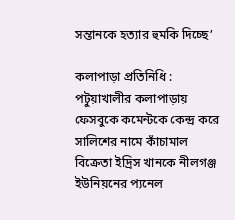সন্তানকে হত্যার হুমকি দিচ্ছে’

কলাপাড়া প্রতিনিধি : পটুয়াখালীর কলাপাড়ায় ফেসবুকে কমেন্টকে কেন্দ্র করে সালিশের নামে কাঁচামাল বিক্রেতা ইদ্রিস খানকে নীলগঞ্জ ইউনিয়নের প্যনেল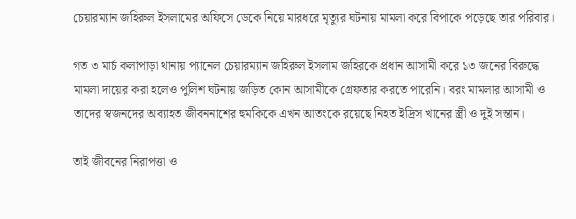চেয়ারম্যান জহিরুল ইসলামের অফিসে ডেকে নিয়ে মারধরে মৃত্যুর ঘটনায় মামলা করে বিপাকে পড়েছে তার পরিবার।

গত ৩ মার্চ কলাপাড়া থানায় প্যানেল চেয়ারম্যান জহিরুল ইসলাম জহিরকে প্রধান আসামী করে ১৩ জনের বিরুদ্ধে মামলা দায়ের করা হলেও পুলিশ ঘটনায় জড়িত কোন আসামীকে গ্রেফতার করতে পারেনি। বরং মামলার আসামী ও তাদের স্বজনদের অব্যাহত জীবননাশের হুমকিকে এখন আতংকে রয়েছে নিহত ইদ্রিস খানের স্ত্রী ও দুই সন্তান।

তাই জীবনের নিরাপত্তা ও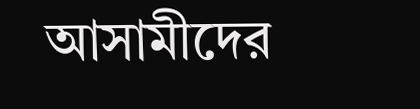আসামীদের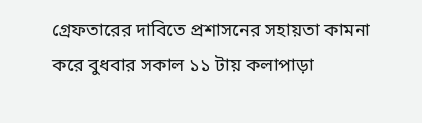গ্রেফতারের দাবিতে প্রশাসনের সহায়তা কামনা করে বুধবার সকাল ১১ টায় কলাপাড়া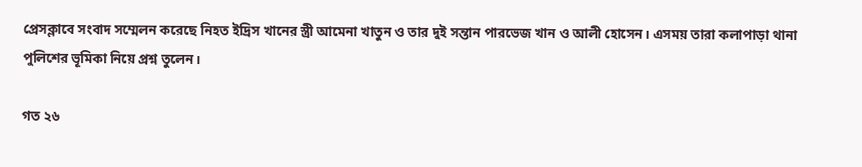প্রেসক্লাবে সংবাদ সম্মেলন করেছে নিহত ইদ্রিস খানের স্ত্রী আমেনা খাতুন ও তার দুই সন্তান পারভেজ খান ও আলী হোসেন। এসময় তারা কলাপাড়া থানা পুলিশের ভূমিকা নিয়ে প্রশ্ন তুলেন।

গত ২৬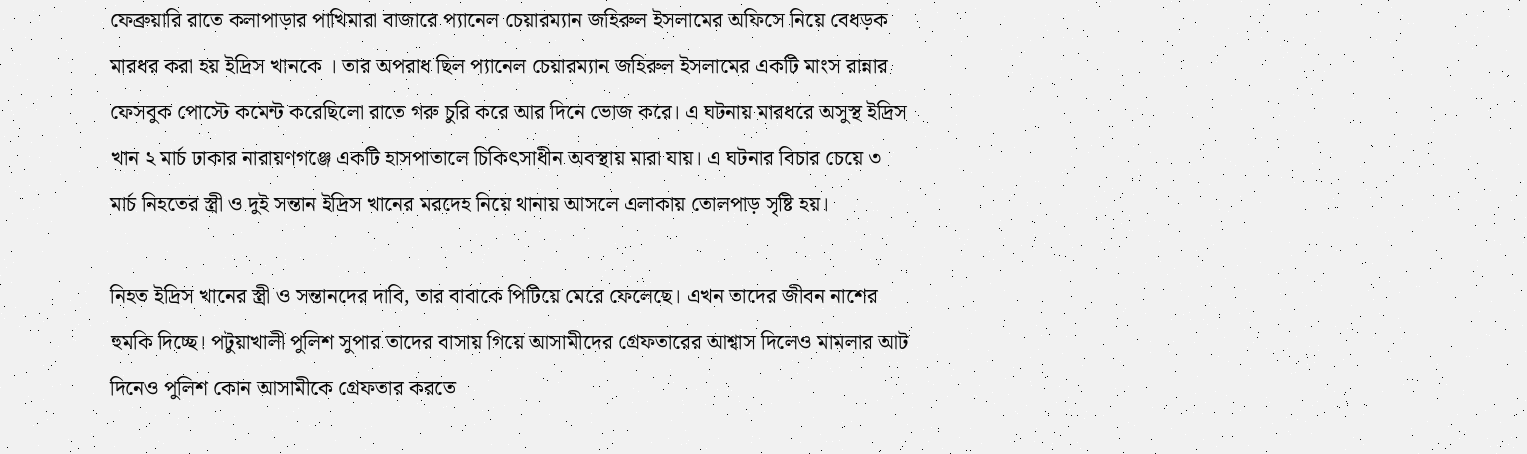ফেব্রুয়ারি রাতে কলাপাড়ার পাখিমারা বাজারে প্যানেল চেয়ারম্যান জহিরুল ইসলামের অফিসে নিয়ে বেধড়ক মারধর করা হয় ইদ্রিস খানকে । তার অপরাধ ছিল প্যানেল চেয়ারম্যান জহিরুল ইসলামের একটি মাংস রান্নার ফেসবুক পোস্টে কমেন্ট করেছিলো রাতে গরু চুরি করে আর দিনে ভোজ করে। এ ঘটনায় মারধরে অসুস্থ ইদ্রিস খান ২ মার্চ ঢাকার নারায়ণগঞ্জে একটি হাসপাতালে চিকিৎসাধীন অবস্থায় মারা যায়। এ ঘটনার বিচার চেয়ে ৩ মার্চ নিহতের স্ত্রী ও দুই সন্তান ইদ্রিস খানের মরদেহ নিয়ে থানায় আসলে এলাকায় তোলপাড় সৃষ্টি হয়।

নিহত ইদ্রিস খানের স্ত্রী ও সন্তানদের দাবি, তার বাবাকে পিটিয়ে মেরে ফেলেছে। এখন তাদের জীবন নাশের হুমকি দিচ্ছে। পটুয়াখালী পুলিশ সুপার তাদের বাসায় গিয়ে আসামীদের গ্রেফতারের আশ্বাস দিলেও মামলার আট দিনেও পুলিশ কোন আসামীকে গ্রেফতার করতে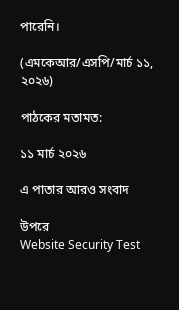পারেনি।

(এমকেআর/এসপি/মার্চ ১১, ২০২৬)

পাঠকের মতামত:

১১ মার্চ ২০২৬

এ পাতার আরও সংবাদ

উপরে
Website Security Test